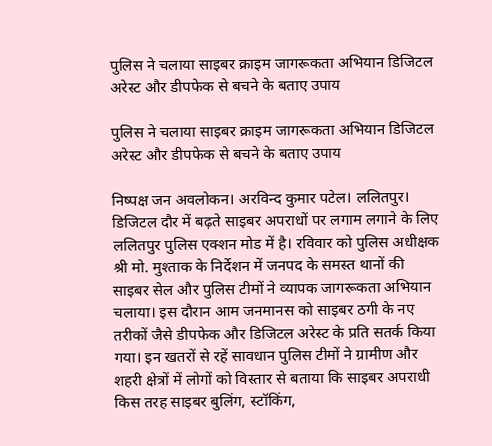पुलिस ने चलाया साइबर क्राइम जागरूकता अभियान डिजिटल अरेस्ट और डीपफेक से बचने के बताए उपाय

पुलिस ने चलाया साइबर क्राइम जागरूकता अभियान डिजिटल अरेस्ट और डीपफेक से बचने के बताए उपाय

निष्पक्ष जन अवलोकन। अरविन्द कुमार पटेल। ललितपुर। डिजिटल दौर में बढ़ते साइबर अपराधों पर लगाम लगाने के लिए ललितपुर पुलिस एक्शन मोड में है। रविवार को पुलिस अधीक्षक श्री मो. मुश्ताक के निर्देशन में जनपद के समस्त थानों की साइबर सेल और पुलिस टीमों ने व्यापक जागरूकता अभियान चलाया। इस दौरान आम जनमानस को साइबर ठगी के नए तरीकों जैसे डीपफेक और डिजिटल अरेस्ट के प्रति सतर्क किया गया। इन खतरों से रहें सावधान पुलिस टीमों ने ग्रामीण और शहरी क्षेत्रों में लोगों को विस्तार से बताया कि साइबर अपराधी किस तरह साइबर बुलिंग, स्टॉकिंग,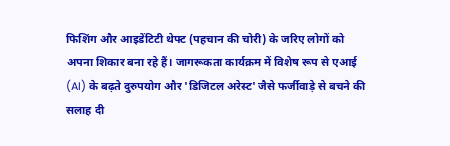फिशिंग और आइडेंटिटी थेफ्ट (पहचान की चोरी) के जरिए लोगों को अपना शिकार बना रहे हैं। जागरूकता कार्यक्रम में विशेष रूप से एआई (AI) के बढ़ते दुरुपयोग और 'डिजिटल अरेस्ट' जैसे फर्जीवाड़े से बचने की सलाह दी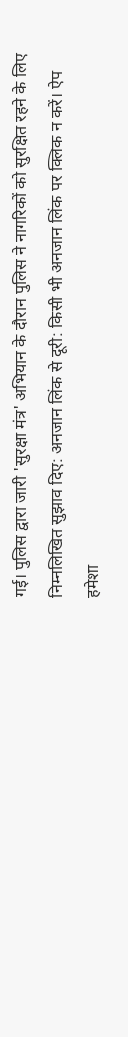गई। पुलिस द्वारा जारी 'सुरक्षा मंत्र' अभियान के दौरान पुलिस ने नागरिकों को सुरक्षित रहने के लिए निम्नलिखित सुझाव दिए: अनजान लिंक से दूरी: किसी भी अनजान लिंक पर क्लिक न करें। ऐप हमेशा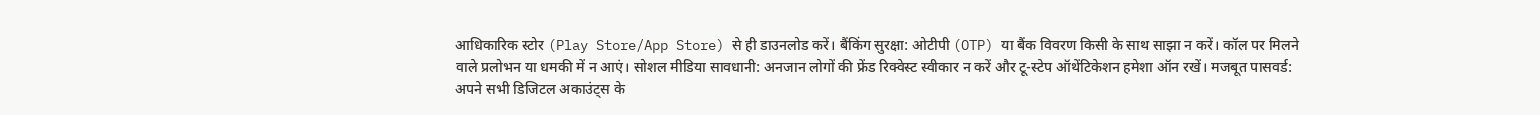आधिकारिक स्टोर (Play Store/App Store) से ही डाउनलोड करें। बैंकिंग सुरक्षा: ओटीपी (OTP) या बैंक विवरण किसी के साथ साझा न करें। कॉल पर मिलने वाले प्रलोभन या धमकी में न आएं। सोशल मीडिया सावधानी: अनजान लोगों की फ्रेंड रिक्वेस्ट स्वीकार न करें और टू-स्टेप ऑथेंटिकेशन हमेशा ऑन रखें। मजबूत पासवर्ड: अपने सभी डिजिटल अकाउंट्स के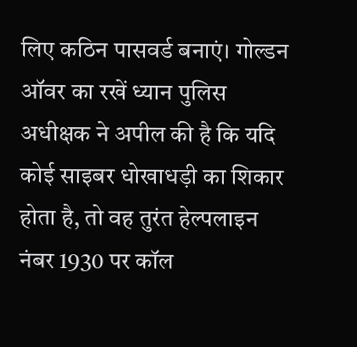लिए कठिन पासवर्ड बनाएं। गोल्डन ऑवर का रखें ध्यान पुलिस अधीक्षक ने अपील की है कि यदि कोई साइबर धोखाधड़ी का शिकार होता है, तो वह तुरंत हेल्पलाइन नंबर 1930 पर कॉल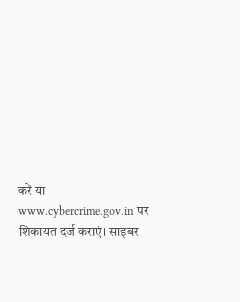करें या www.cybercrime.gov.in पर शिकायत दर्ज कराएं। साइबर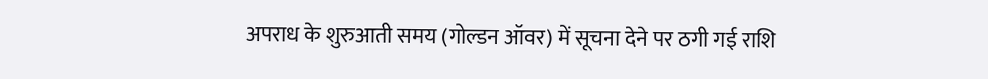अपराध के शुरुआती समय (गोल्डन ऑवर) में सूचना देने पर ठगी गई राशि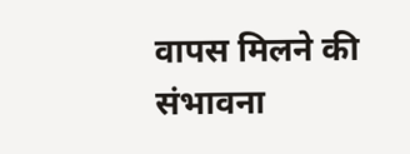वापस मिलने की संभावना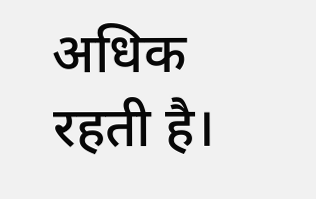अधिक रहती है।